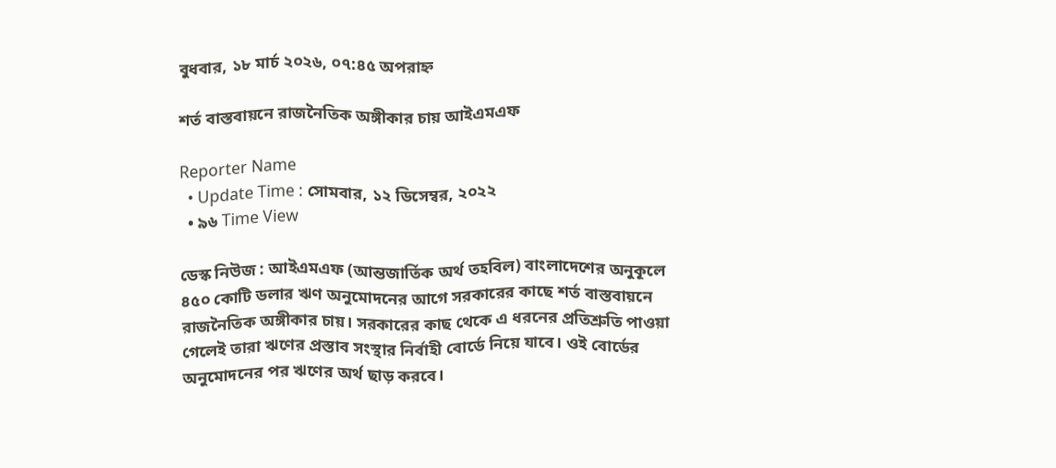বুধবার, ১৮ মার্চ ২০২৬, ০৭:৪৫ অপরাহ্ন

শর্ত বাস্তবায়নে রাজনৈতিক অঙ্গীকার চায় আইএমএফ

Reporter Name
  • Update Time : সোমবার, ১২ ডিসেম্বর, ২০২২
  • ৯৬ Time View

ডেস্ক নিউজ : আইএমএফ (আন্তজার্তিক অর্থ তহবিল) বাংলাদেশের অনুকূলে ৪৫০ কোটি ডলার ঋণ অনুমোদনের আগে সরকারের কাছে শর্ত বাস্তবায়নে রাজনৈতিক অঙ্গীকার চায়। সরকারের কাছ থেকে এ ধরনের প্রতিশ্রুতি পাওয়া গেলেই তারা ঋণের প্রস্তাব সংস্থার নির্বাহী বোর্ডে নিয়ে যাবে। ওই বোর্ডের অনুমোদনের পর ঋণের অর্থ ছাড় করবে।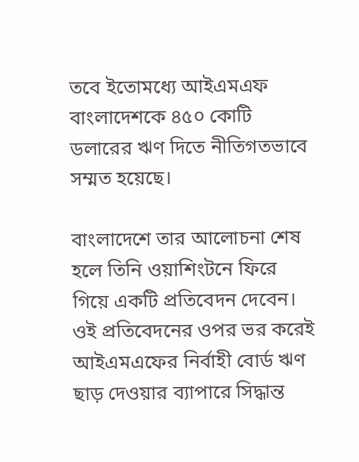তবে ইতোমধ্যে আইএমএফ বাংলাদেশকে ৪৫০ কোটি ডলারের ঋণ দিতে নীতিগতভাবে সম্মত হয়েছে।

বাংলাদেশে তার আলোচনা শেষ হলে তিনি ওয়াশিংটনে ফিরে গিয়ে একটি প্রতিবেদন দেবেন। ওই প্রতিবেদনের ওপর ভর করেই আইএমএফের নির্বাহী বোর্ড ঋণ ছাড় দেওয়ার ব্যাপারে সিদ্ধান্ত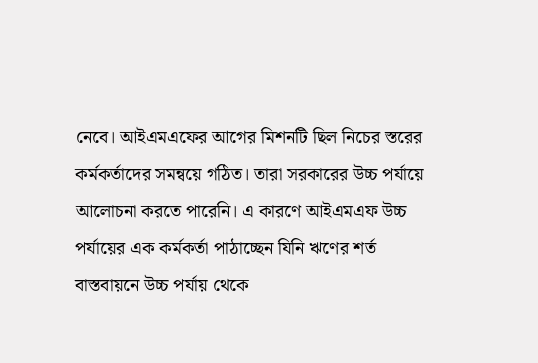নেবে। আইএমএফের আগের মিশনটি ছিল নিচের স্তরের কর্মকর্তাদের সমন্বয়ে গঠিত। তারা সরকারের উচ্চ পর্যায়ে আলোচনা করতে পারেনি। এ কারণে আইএমএফ উচ্চ পর্যায়ের এক কর্মকর্তা পাঠাচ্ছেন যিনি ঋণের শর্ত বাস্তবায়নে উচ্চ পর্যায় থেকে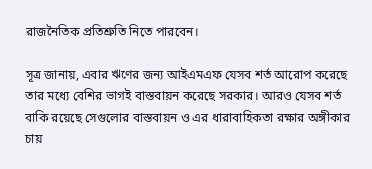রাজনৈতিক প্রতিশ্রুতি নিতে পারবেন।

সূত্র জানায়, এবার ঋণের জন্য আইএমএফ যেসব শর্ত আরোপ করেছে তার মধ্যে বেশির ভাগই বাস্তবায়ন করেছে সরকার। আরও যেসব শর্ত বাকি রয়েছে সেগুলোর বাস্তবায়ন ও এর ধারাবাহিকতা রক্ষার অঙ্গীকার চায়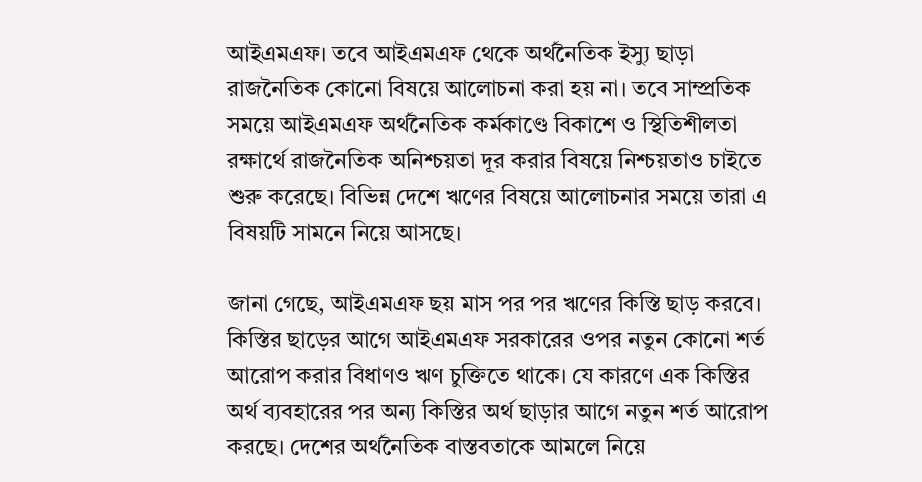আইএমএফ। তবে আইএমএফ থেকে অর্থনৈতিক ইস্যু ছাড়া রাজনৈতিক কোনো বিষয়ে আলোচনা করা হয় না। তবে সাম্প্রতিক সময়ে আইএমএফ অর্থনৈতিক কর্মকাণ্ডে বিকাশে ও স্থিতিশীলতা রক্ষার্থে রাজনৈতিক অনিশ্চয়তা দূর করার বিষয়ে নিশ্চয়তাও চাইতে শুরু করেছে। বিভিন্ন দেশে ঋণের বিষয়ে আলোচনার সময়ে তারা এ বিষয়টি সামনে নিয়ে আসছে।

জানা গেছে, আইএমএফ ছয় মাস পর পর ঋণের কিস্তি ছাড় করবে। কিস্তির ছাড়ের আগে আইএমএফ সরকারের ওপর নতুন কোনো শর্ত আরোপ করার বিধাণও ঋণ চুক্তিতে থাকে। যে কারণে এক কিস্তির অর্থ ব্যবহারের পর অন্য কিস্তির অর্থ ছাড়ার আগে নতুন শর্ত আরোপ করছে। দেশের অর্থনৈতিক বাস্তবতাকে আমলে নিয়ে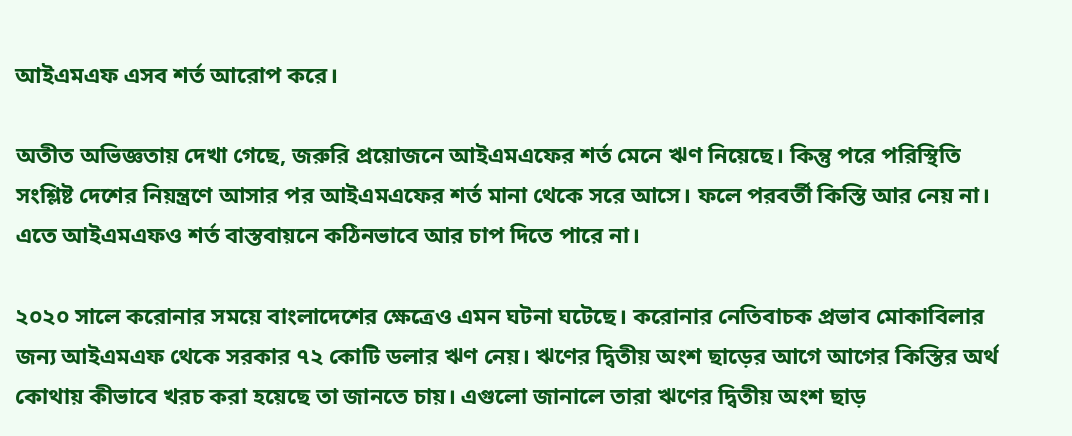আইএমএফ এসব শর্ত আরোপ করে।

অতীত অভিজ্ঞতায় দেখা গেছে, জরুরি প্রয়োজনে আইএমএফের শর্ত মেনে ঋণ নিয়েছে। কিন্তু পরে পরিস্থিতি সংশ্লিষ্ট দেশের নিয়ন্ত্রণে আসার পর আইএমএফের শর্ত মানা থেকে সরে আসে। ফলে পরবর্তী কিস্তি আর নেয় না। এতে আইএমএফও শর্ত বাস্তবায়নে কঠিনভাবে আর চাপ দিতে পারে না।

২০২০ সালে করোনার সময়ে বাংলাদেশের ক্ষেত্রেও এমন ঘটনা ঘটেছে। করোনার নেতিবাচক প্রভাব মোকাবিলার জন্য আইএমএফ থেকে সরকার ৭২ কোটি ডলার ঋণ নেয়। ঋণের দ্বিতীয় অংশ ছাড়ের আগে আগের কিস্তির অর্থ কোথায় কীভাবে খরচ করা হয়েছে তা জানতে চায়। এগুলো জানালে তারা ঋণের দ্বিতীয় অংশ ছাড়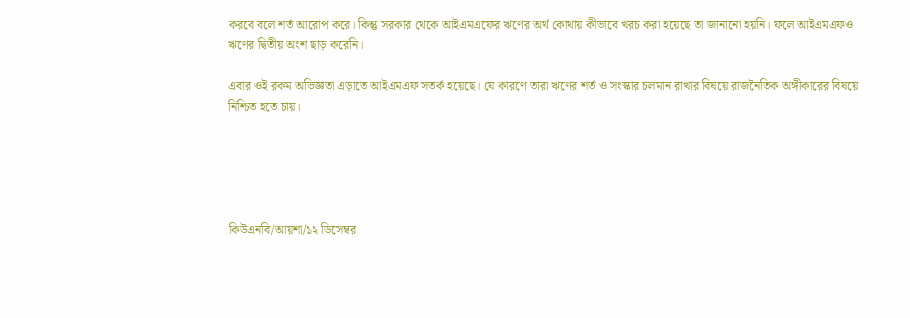করবে বলে শর্ত আরোপ করে। কিন্তু সরকার থেকে আইএমএফের ঋণের অর্থ কোথায় কীভাবে খরচ করা হয়েছে তা জানানো হয়নি। ফলে আইএমএফও ঋণের দ্বিতীয় অংশ ছাড় করেনি।

এবার ওই রকম অভিজ্ঞতা এড়াতে আইএমএফ সতর্ক হয়েছে। যে কারণে তারা ঋণের শর্ত ও সংস্কার চলমান রাখার বিষয়ে রাজনৈতিক অঙ্গীকারের বিষয়ে নিশ্চিত হতে চায়।





কিউএনবি/আয়শা/১২ ডিসেম্বর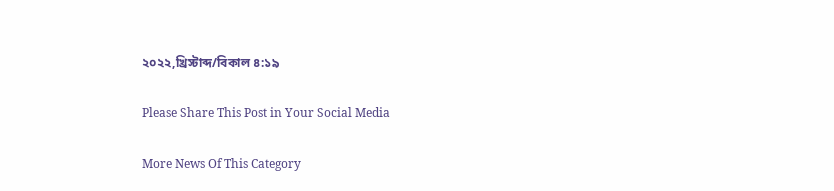২০২২,খ্রিস্টাব্দ/বিকাল ৪:১৯

Please Share This Post in Your Social Media

More News Of This Category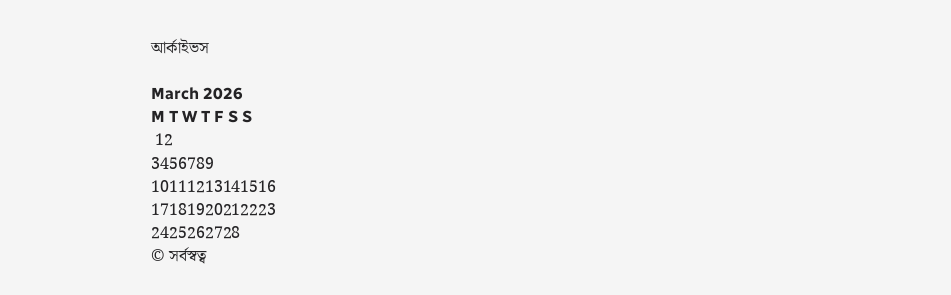আর্কাইভস

March 2026
M T W T F S S
 12
3456789
10111213141516
17181920212223
2425262728
© সর্বস্বত্ব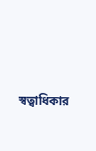স্বত্বাধিকার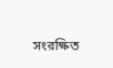সংরক্ষিত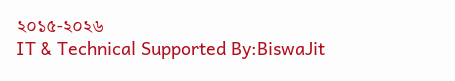২০১৫-২০২৬
IT & Technical Supported By:BiswaJit